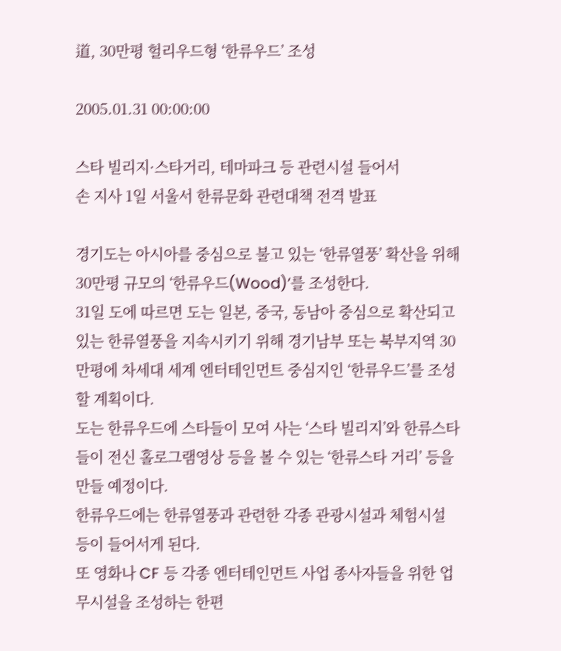道, 30만평 헐리우드형 ‘한류우드’ 조성

2005.01.31 00:00:00

스타 빌리지·스타거리, 테마파크 등 관련시설 들어서
손 지사 1일 서울서 한류문화 관련대책 전격 발표

경기도는 아시아를 중심으로 불고 있는 ‘한류열풍’ 확산을 위해 30만평 규모의 ‘한류우드(Wood)’를 조성한다.
31일 도에 따르면 도는 일본, 중국, 동남아 중심으로 확산되고 있는 한류열풍을 지속시키기 위해 경기남부 또는 북부지역 30만평에 차세대 세계 엔터테인먼트 중심지인 ‘한류우드’를 조성할 계획이다.
도는 한류우드에 스타들이 모여 사는 ‘스타 빌리지’와 한류스타들이 전신 홀로그램영상 등을 볼 수 있는 ‘한류스타 거리’ 등을 만들 예정이다.
한류우드에는 한류열풍과 관련한 각종 관광시설과 체험시설 등이 들어서게 된다.
또 영화나 CF 등 각종 엔터테인먼트 사업 종사자들을 위한 업무시설을 조성하는 한편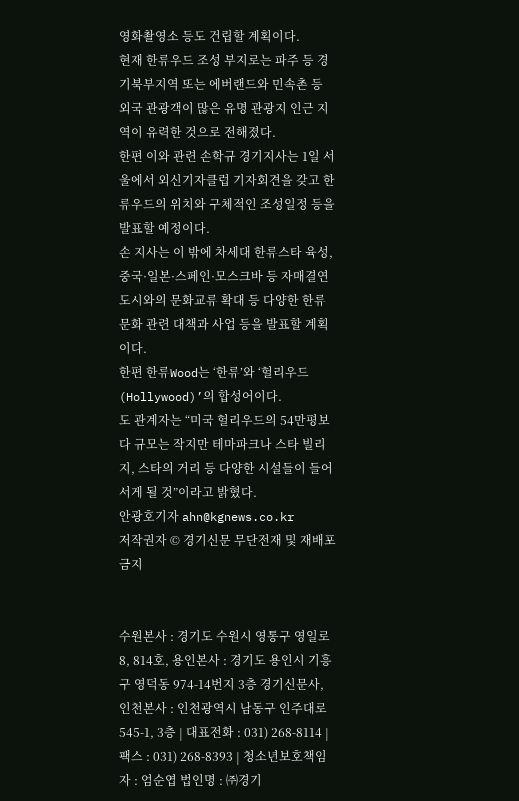영화촬영소 등도 건립할 계획이다.
현재 한류우드 조성 부지로는 파주 등 경기북부지역 또는 에버랜드와 민속촌 등 외국 관광객이 많은 유명 관광지 인근 지역이 유력한 것으로 전해졌다.
한편 이와 관련 손학규 경기지사는 1일 서울에서 외신기자클럽 기자회견을 갖고 한류우드의 위치와 구체적인 조성일정 등을 발표할 예정이다.
손 지사는 이 밖에 차세대 한류스타 육성, 중국·일본·스페인·모스크바 등 자매결연 도시와의 문화교류 확대 등 다양한 한류문화 관련 대책과 사업 등을 발표할 계획이다.
한편 한류Wood는 ‘한류’와 ‘헐리우드(Hollywood)’의 합성어이다.
도 관계자는 “미국 헐리우드의 54만평보다 규모는 작지만 테마파크나 스타 빌리지, 스타의 거리 등 다양한 시설들이 들어서게 될 것”이라고 밝혔다.
안광호기자 ahn@kgnews.co.kr
저작권자 © 경기신문 무단전재 및 재배포 금지


수원본사 : 경기도 수원시 영통구 영일로 8, 814호, 용인본사 : 경기도 용인시 기흥구 영덕동 974-14번지 3층 경기신문사, 인천본사 : 인천광역시 남동구 인주대로 545-1, 3층 | 대표전화 : 031) 268-8114 | 팩스 : 031) 268-8393 | 청소년보호책임자 : 엄순엽 법인명 : ㈜경기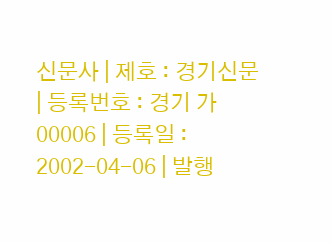신문사 | 제호 : 경기신문 | 등록번호 : 경기 가 00006 | 등록일 : 2002-04-06 | 발행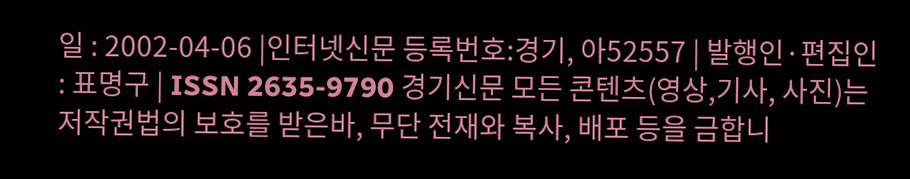일 : 2002-04-06 |인터넷신문 등록번호:경기, 아52557 | 발행인·편집인 : 표명구 | ISSN 2635-9790 경기신문 모든 콘텐츠(영상,기사, 사진)는 저작권법의 보호를 받은바, 무단 전재와 복사, 배포 등을 금합니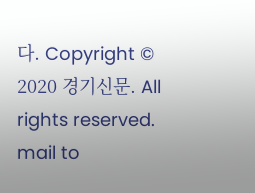다. Copyright © 2020 경기신문. All rights reserved. mail to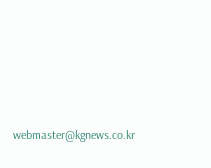webmaster@kgnews.co.kr